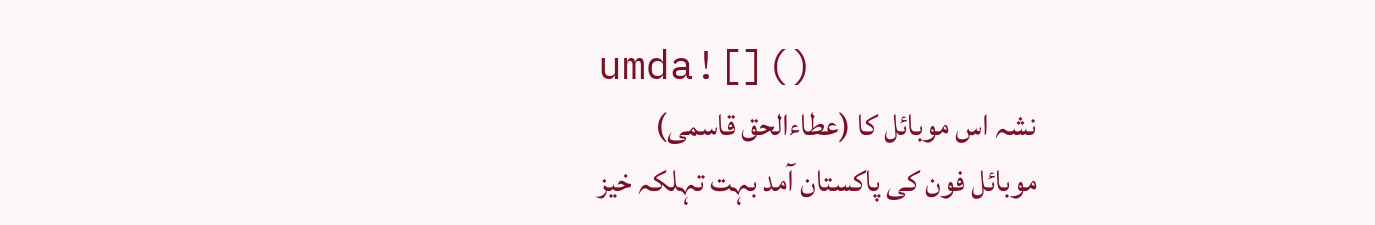umda![]()
نشہ اس موبائل کا (عطاءالحق قاسمی)
موبائل فون کی پاکستان آمد بہت تہلکہ خیز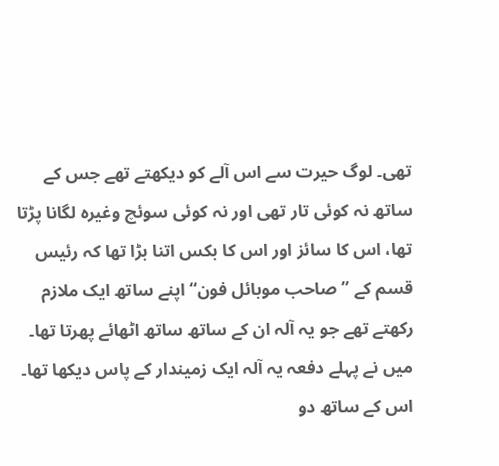تھی۔ لوگ حیرت سے اس آلے کو دیکھتے تھے جس کے ساتھ نہ کوئی تار تھی اور نہ کوئی سوئچ وغیرہ لگانا پڑتا تھا، اس کا سائز اور اس کا بکس اتنا بڑا تھا کہ رئیس قسم کے ”صاحب موبائل فون“ اپنے ساتھ ایک ملازم رکھتے تھے جو یہ آلہ ان کے ساتھ ساتھ اٹھائے پھرتا تھا۔ میں نے پہلے دفعہ یہ آلہ ایک زمیندار کے پاس دیکھا تھا۔ اس کے ساتھ دو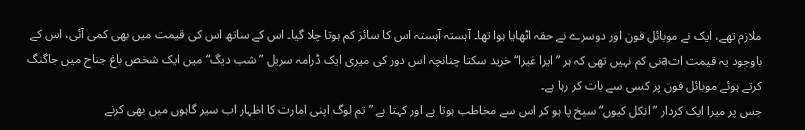ملازم تھے، ایک نے موبائل فون اور دوسرے نے حقہ اٹھایا ہوا تھا۔ آہستہ آہستہ اس کا سائز کم ہوتا چلا گیا۔ اس کے ساتھ اس کی قیمت میں بھی کمی آئی، اس کے باوجود یہ قیمت اتaنی کم نہیں تھی کہ ہر ”ایرا غیرا“ خرید سکتا چنانچہ اس دور کی میری ایک ڈرامہ سریل ”شب دیگ“ میں ایک شخص باغ جناح میں جاگنگ کرتے ہوئے موبائل فون پر کسی سے بات کر رہا ہے۔
جس پر میرا ایک کردار ”انکل کیوں“ سیخ پا ہو کر اس سے مخاطب ہوتا ہے اور کہتا ہے ”تم لوگ اپنی امارت کا اظہار اب سیر گاہوں میں بھی کرنے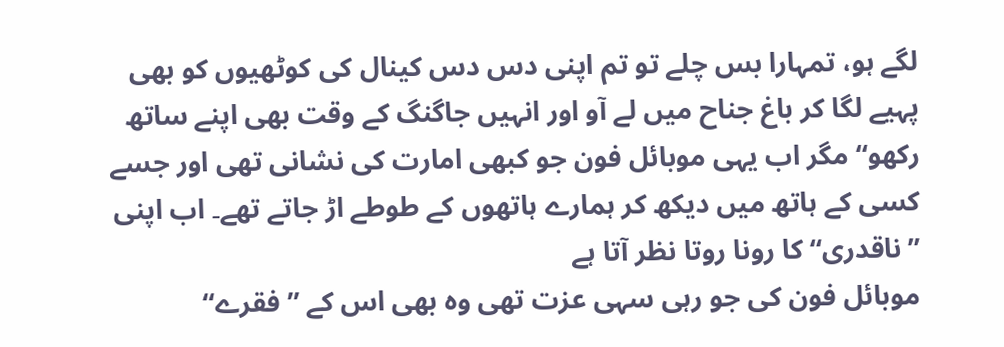لگے ہو، تمہارا بس چلے تو تم اپنی دس دس کینال کی کوٹھیوں کو بھی پہیے لگا کر باغ جناح میں لے آو اور انہیں جاگنگ کے وقت بھی اپنے ساتھ رکھو“ مگر اب یہی موبائل فون جو کبھی امارت کی نشانی تھی اور جسے کسی کے ہاتھ میں دیکھ کر ہمارے ہاتھوں کے طوطے اڑ جاتے تھے۔ اب اپنی ”ناقدری“ کا رونا روتا نظر آتا ہے
موبائل فون کی جو رہی سہی عزت تھی وہ بھی اس کے ”فقرے“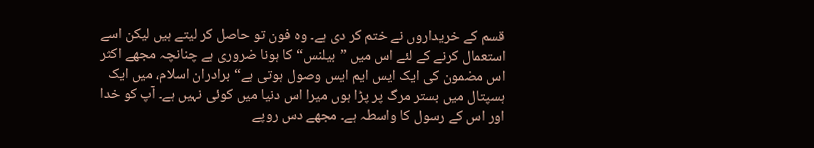قسم کے خریداروں نے ختم کر دی ہے۔ وہ فون تو حاصل کر لیتے ہیں لیکن اسے استعمال کرنے کے لئے اس میں ”بیلنس“ کا ہونا ضروری ہے چنانچہ مجھے اکثر اس مضمون کی ایک ایس ایم ایس وصول ہوتی ہے“ برادران اسلام، میں ایک ہسپتال میں بستر مرگ پر پڑا ہوں میرا اس دنیا میں کوئی نہیں ہے۔ آپ کو خدا اور اس کے رسول کا واسطہ ہے۔ مجھے دس روپے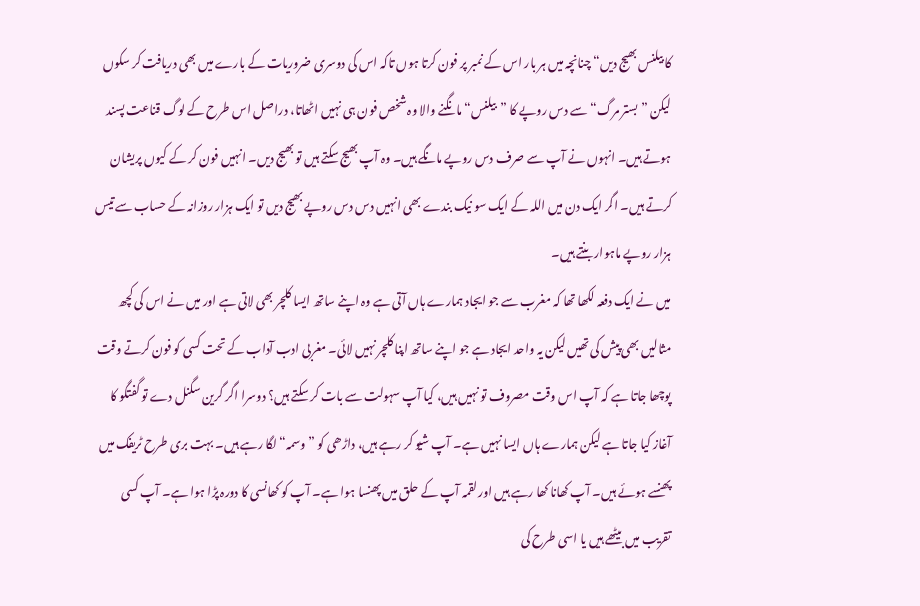کا بیلنس بھیج دیں“ چنانچہ میں ہر بار اس کے نمبر پر فون کرتا ہوں تاکہ اس کی دوسری ضروریات کے بارے میں بھی دریافت کر سکوں
لیکن ”بستر مرگ“ سے دس روپے کا ”بیلنس“ مانگنے والا وہ شخص فون ہی نہیں اٹھاتا، دراصل اس طرح کے لوگ قناعت پسند ہوتے ہیں۔ انہوں نے آپ سے صرف دس روپے مانگے ہیں۔ وہ آپ بھیج سکتے ہیں تو بھیج دیں۔ انہیں فون کر کے کیوں پریشان کرتے ہیں۔ اگر ایک دن میں اللہ کے ایک سو نیک بندے بھی انہیں دس دس روپے بھیج دیں تو ایک ہزار روزانہ کے حساب سے تیس ہزار روپے ماہوار بنتے ہیں۔
میں نے ایک دفعہ لکھا تھا کہ مغرب سے جو ایجاد ہمارے ہاں آتی ہے وہ اپنے ساتھ ایسا کلچر بھی لاتی ہے اور میں نے اس کی کچھ مثالیں بھی پیش کی تھیں لیکن یہ واحد ایجاد ہے جو اپنے ساتھ اپنا کلچر نہیں لائی۔ مغربی ادب آداب کے تحت کسی کو فون کرتے وقت پوچھا جاتا ہے کہ آپ اس وقت مصروف تو نہیں ہیں، کیا آپ سہولت سے بات کر سکتے ہیں؟ دوسرا اگر گرین سگنل دے تو گفتگو کا آغاز کیا جاتا ہے لیکن ہمارے ہاں ایسا نہیں ہے۔ آپ شیو کر رہے ہیں، داڑھی کو ”وسمہ“ لگا رہے ہیں۔ بہت بری طرح ٹریفک میں پھنسے ہوئے ہیں۔ آپ کھانا کھا رہے ہیں اور لقمہ آپ کے حلق میں پھنسا ہوا ہے۔ آپ کو کھانسی کا دورہ پڑا ہوا ہے۔ آپ کسی تقریب میں بیٹھے ہیں یا اسی طرح کی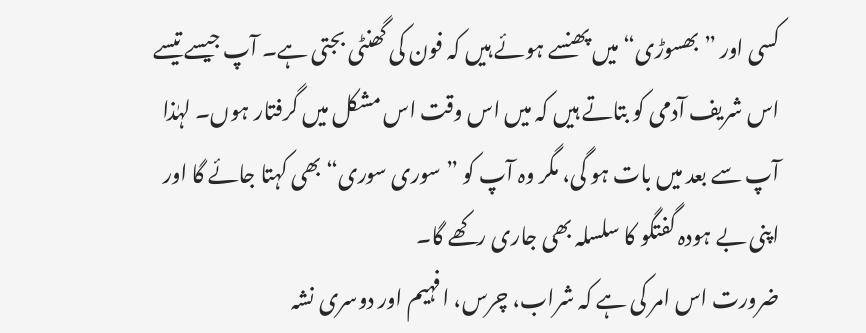کسی اور ”بھسوڑی“ میں پھنسے ہوئے ہیں کہ فون کی گھنٹی بجتی ہے۔ آپ جیسے تیسے اس شریف آدمی کو بتاتے ہیں کہ میں اس وقت اس مشکل میں گرفتار ہوں۔ لہٰذا آپ سے بعد میں بات ہو گی، مگر وہ آپ کو ”سوری سوری“ بھی کہتا جائے گا اور اپنی بے ہودہ گفتگو کا سلسلہ بھی جاری رکھے گا۔
ضرورت اس امر کی ہے کہ شراب، چرس، افہیم اور دوسری نشہ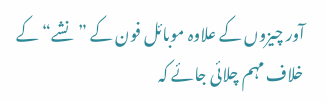آور چیزوں کے علاوہ موبائل فون کے ”نشے“ کے خلاف مہم چلائی جائے کہ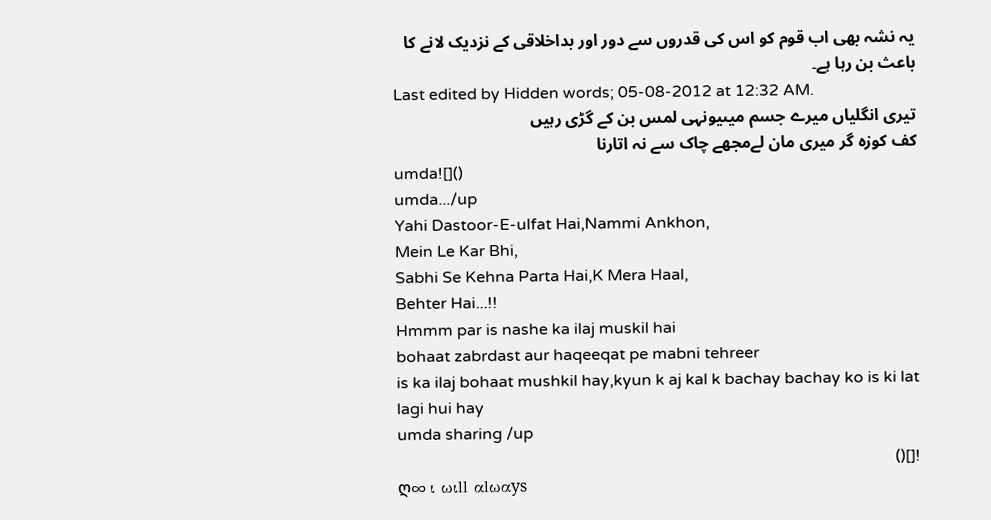یہ نشہ بھی اب قوم کو اس کی قدروں سے دور اور بداخلاقی کے نزدیک لانے کا باعث بن رہا ہے۔
Last edited by Hidden words; 05-08-2012 at 12:32 AM.
تیری انگلیاں میرے جسم میںیونہی لمس بن کے گڑی رہیں
کف کوزه گر میری مان لےمجھے چاک سے نہ اتارنا
umda![]()
umda.../up
Yahi Dastoor-E-ulfat Hai,Nammi Ankhon,
Mein Le Kar Bhi,
Sabhi Se Kehna Parta Hai,K Mera Haal,
Behter Hai...!!
Hmmm par is nashe ka ilaj muskil hai
bohaat zabrdast aur haqeeqat pe mabni tehreer
is ka ilaj bohaat mushkil hay,kyun k aj kal k bachay bachay ko is ki lat lagi hui hay
umda sharing /up
![]()
ღ∞ ι ωιll αlωαуѕ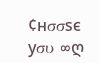¢нσσѕє уσυ ∞ღ